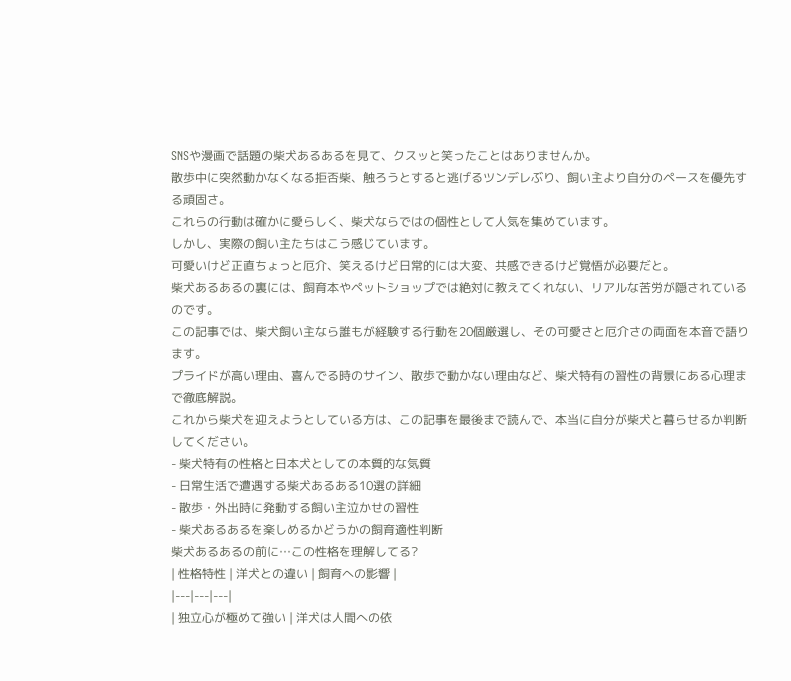SNSや漫画で話題の柴犬あるあるを見て、クスッと笑ったことはありませんか。
散歩中に突然動かなくなる拒否柴、触ろうとすると逃げるツンデレぶり、飼い主より自分のペースを優先する頑固さ。
これらの行動は確かに愛らしく、柴犬ならではの個性として人気を集めています。
しかし、実際の飼い主たちはこう感じています。
可愛いけど正直ちょっと厄介、笑えるけど日常的には大変、共感できるけど覚悟が必要だと。
柴犬あるあるの裏には、飼育本やペットショップでは絶対に教えてくれない、リアルな苦労が隠されているのです。
この記事では、柴犬飼い主なら誰もが経験する行動を20個厳選し、その可愛さと厄介さの両面を本音で語ります。
プライドが高い理由、喜んでる時のサイン、散歩で動かない理由など、柴犬特有の習性の背景にある心理まで徹底解説。
これから柴犬を迎えようとしている方は、この記事を最後まで読んで、本当に自分が柴犬と暮らせるか判断してください。
- 柴犬特有の性格と日本犬としての本質的な気質
- 日常生活で遭遇する柴犬あるある10選の詳細
- 散歩・外出時に発動する飼い主泣かせの習性
- 柴犬あるあるを楽しめるかどうかの飼育適性判断
柴犬あるあるの前に…この性格を理解してる?
| 性格特性 | 洋犬との違い | 飼育への影響 |
|---|---|---|
| 独立心が極めて強い | 洋犬は人間への依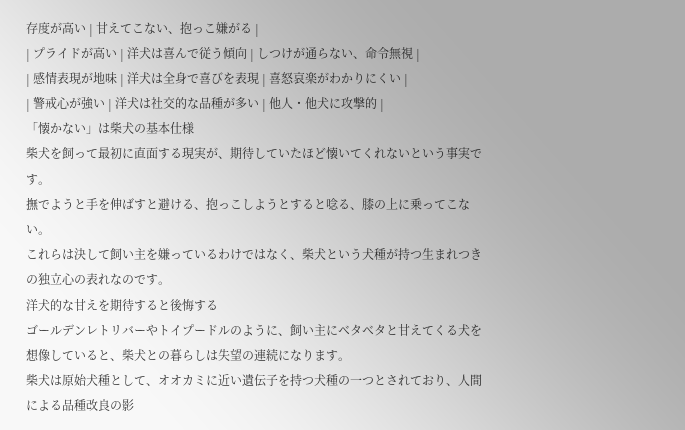存度が高い | 甘えてこない、抱っこ嫌がる |
| プライドが高い | 洋犬は喜んで従う傾向 | しつけが通らない、命令無視 |
| 感情表現が地味 | 洋犬は全身で喜びを表現 | 喜怒哀楽がわかりにくい |
| 警戒心が強い | 洋犬は社交的な品種が多い | 他人・他犬に攻撃的 |
「懐かない」は柴犬の基本仕様
柴犬を飼って最初に直面する現実が、期待していたほど懐いてくれないという事実です。
撫でようと手を伸ばすと避ける、抱っこしようとすると唸る、膝の上に乗ってこない。
これらは決して飼い主を嫌っているわけではなく、柴犬という犬種が持つ生まれつきの独立心の表れなのです。
洋犬的な甘えを期待すると後悔する
ゴールデンレトリバーやトイプードルのように、飼い主にベタベタと甘えてくる犬を想像していると、柴犬との暮らしは失望の連続になります。
柴犬は原始犬種として、オオカミに近い遺伝子を持つ犬種の一つとされており、人間による品種改良の影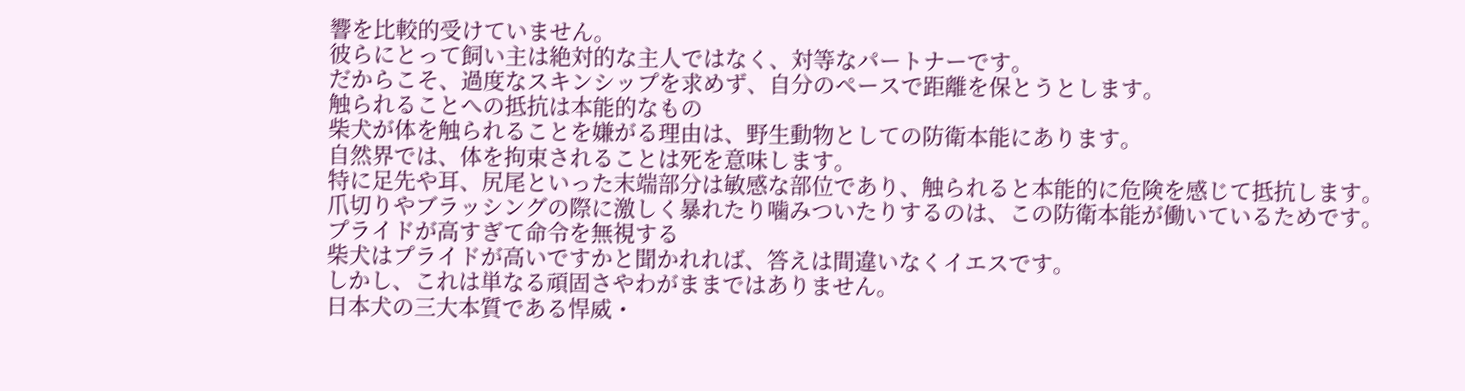響を比較的受けていません。
彼らにとって飼い主は絶対的な主人ではなく、対等なパートナーです。
だからこそ、過度なスキンシップを求めず、自分のペースで距離を保とうとします。
触られることへの抵抗は本能的なもの
柴犬が体を触られることを嫌がる理由は、野生動物としての防衛本能にあります。
自然界では、体を拘束されることは死を意味します。
特に足先や耳、尻尾といった末端部分は敏感な部位であり、触られると本能的に危険を感じて抵抗します。
爪切りやブラッシングの際に激しく暴れたり噛みついたりするのは、この防衛本能が働いているためです。
プライドが高すぎて命令を無視する
柴犬はプライドが高いですかと聞かれれば、答えは間違いなくイエスです。
しかし、これは単なる頑固さやわがままではありません。
日本犬の三大本質である悍威・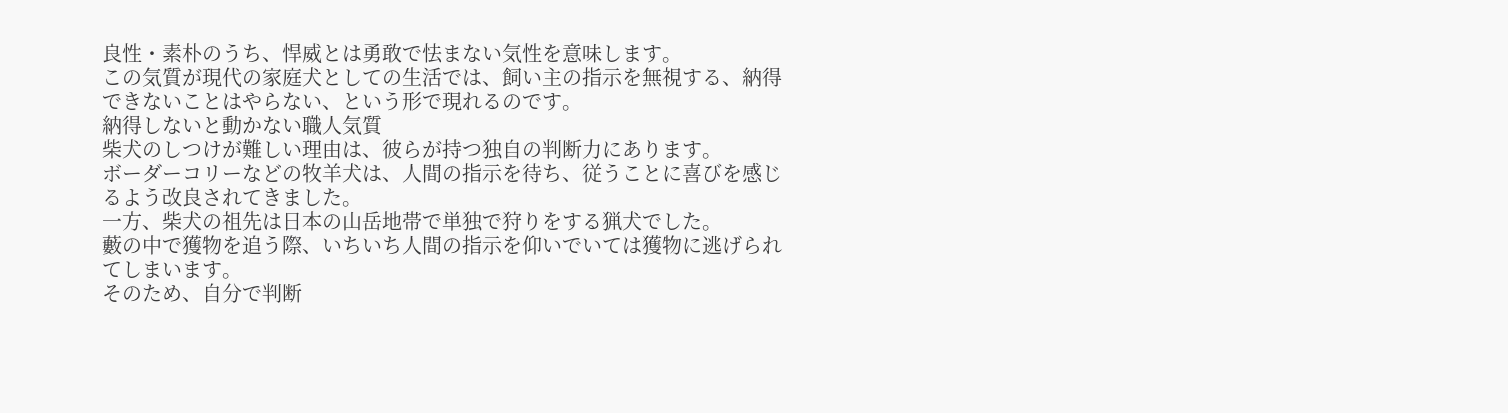良性・素朴のうち、悍威とは勇敢で怯まない気性を意味します。
この気質が現代の家庭犬としての生活では、飼い主の指示を無視する、納得できないことはやらない、という形で現れるのです。
納得しないと動かない職人気質
柴犬のしつけが難しい理由は、彼らが持つ独自の判断力にあります。
ボーダーコリーなどの牧羊犬は、人間の指示を待ち、従うことに喜びを感じるよう改良されてきました。
一方、柴犬の祖先は日本の山岳地帯で単独で狩りをする猟犬でした。
藪の中で獲物を追う際、いちいち人間の指示を仰いでいては獲物に逃げられてしまいます。
そのため、自分で判断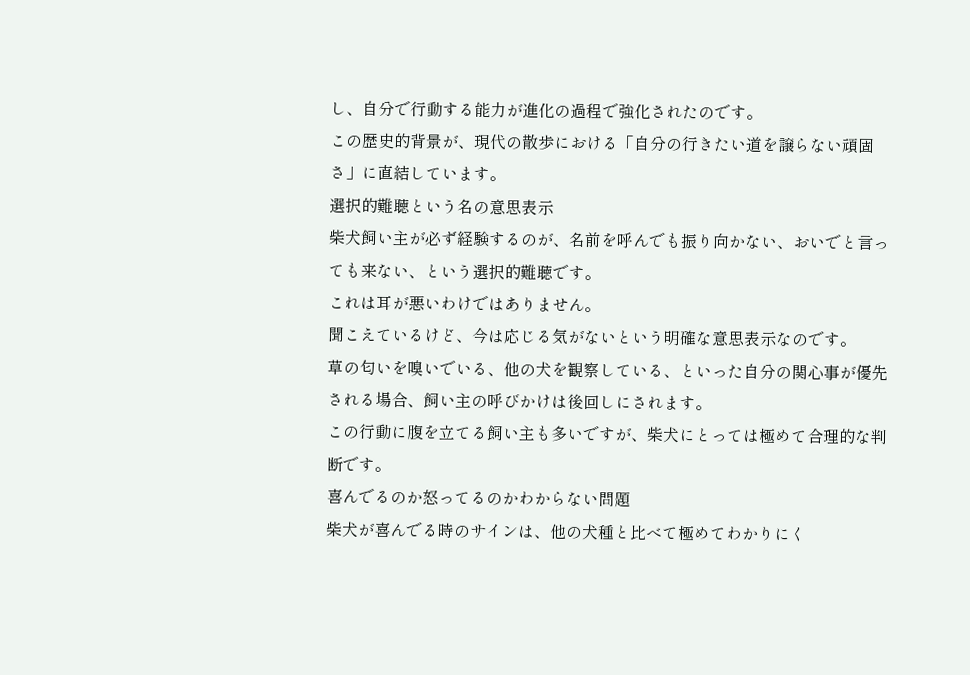し、自分で行動する能力が進化の過程で強化されたのです。
この歴史的背景が、現代の散歩における「自分の行きたい道を譲らない頑固さ」に直結しています。
選択的難聴という名の意思表示
柴犬飼い主が必ず経験するのが、名前を呼んでも振り向かない、おいでと言っても来ない、という選択的難聴です。
これは耳が悪いわけではありません。
聞こえているけど、今は応じる気がないという明確な意思表示なのです。
草の匂いを嗅いでいる、他の犬を観察している、といった自分の関心事が優先される場合、飼い主の呼びかけは後回しにされます。
この行動に腹を立てる飼い主も多いですが、柴犬にとっては極めて合理的な判断です。
喜んでるのか怒ってるのかわからない問題
柴犬が喜んでる時のサインは、他の犬種と比べて極めてわかりにく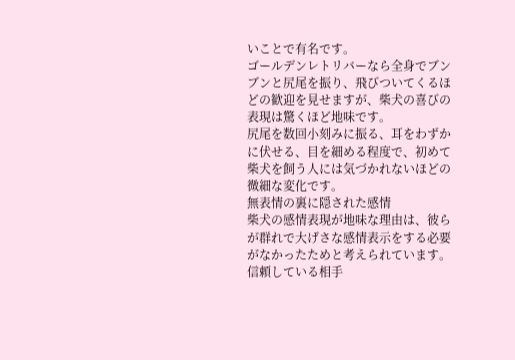いことで有名です。
ゴールデンレトリバーなら全身でブンブンと尻尾を振り、飛びついてくるほどの歓迎を見せますが、柴犬の喜びの表現は驚くほど地味です。
尻尾を数回小刻みに振る、耳をわずかに伏せる、目を細める程度で、初めて柴犬を飼う人には気づかれないほどの微細な変化です。
無表情の裏に隠された感情
柴犬の感情表現が地味な理由は、彼らが群れで大げさな感情表示をする必要がなかったためと考えられています。
信頼している相手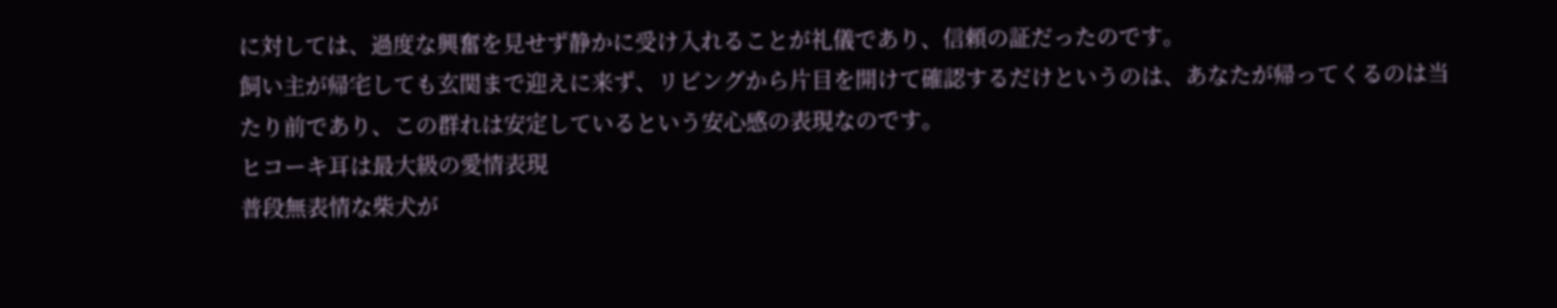に対しては、過度な興奮を見せず静かに受け入れることが礼儀であり、信頼の証だったのです。
飼い主が帰宅しても玄関まで迎えに来ず、リビングから片目を開けて確認するだけというのは、あなたが帰ってくるのは当たり前であり、この群れは安定しているという安心感の表現なのです。
ヒコーキ耳は最大級の愛情表現
普段無表情な柴犬が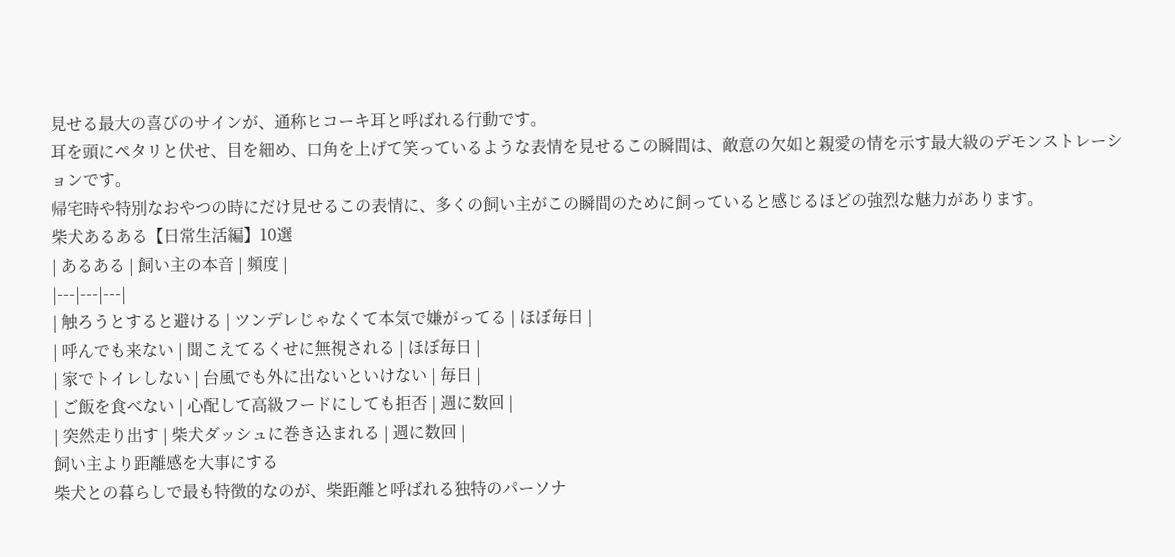見せる最大の喜びのサインが、通称ヒコーキ耳と呼ばれる行動です。
耳を頭にペタリと伏せ、目を細め、口角を上げて笑っているような表情を見せるこの瞬間は、敵意の欠如と親愛の情を示す最大級のデモンストレーションです。
帰宅時や特別なおやつの時にだけ見せるこの表情に、多くの飼い主がこの瞬間のために飼っていると感じるほどの強烈な魅力があります。
柴犬あるある【日常生活編】10選
| あるある | 飼い主の本音 | 頻度 |
|---|---|---|
| 触ろうとすると避ける | ツンデレじゃなくて本気で嫌がってる | ほぼ毎日 |
| 呼んでも来ない | 聞こえてるくせに無視される | ほぼ毎日 |
| 家でトイレしない | 台風でも外に出ないといけない | 毎日 |
| ご飯を食べない | 心配して高級フードにしても拒否 | 週に数回 |
| 突然走り出す | 柴犬ダッシュに巻き込まれる | 週に数回 |
飼い主より距離感を大事にする
柴犬との暮らしで最も特徴的なのが、柴距離と呼ばれる独特のパーソナ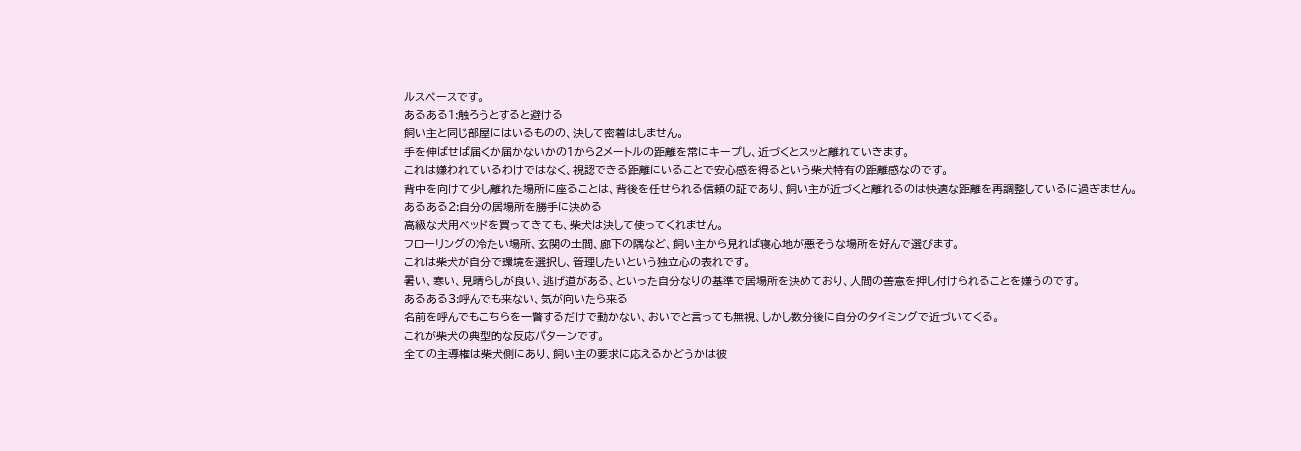ルスペースです。
あるある1:触ろうとすると避ける
飼い主と同じ部屋にはいるものの、決して密着はしません。
手を伸ばせば届くか届かないかの1から2メートルの距離を常にキープし、近づくとスッと離れていきます。
これは嫌われているわけではなく、視認できる距離にいることで安心感を得るという柴犬特有の距離感なのです。
背中を向けて少し離れた場所に座ることは、背後を任せられる信頼の証であり、飼い主が近づくと離れるのは快適な距離を再調整しているに過ぎません。
あるある2:自分の居場所を勝手に決める
高級な犬用ベッドを買ってきても、柴犬は決して使ってくれません。
フローリングの冷たい場所、玄関の土間、廊下の隅など、飼い主から見れば寝心地が悪そうな場所を好んで選びます。
これは柴犬が自分で環境を選択し、管理したいという独立心の表れです。
暑い、寒い、見晴らしが良い、逃げ道がある、といった自分なりの基準で居場所を決めており、人間の善意を押し付けられることを嫌うのです。
あるある3:呼んでも来ない、気が向いたら来る
名前を呼んでもこちらを一瞥するだけで動かない、おいでと言っても無視、しかし数分後に自分のタイミングで近づいてくる。
これが柴犬の典型的な反応パターンです。
全ての主導権は柴犬側にあり、飼い主の要求に応えるかどうかは彼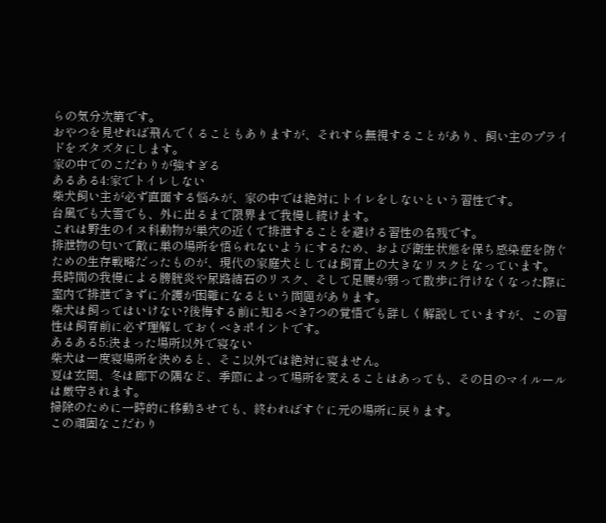らの気分次第です。
おやつを見せれば飛んでくることもありますが、それすら無視することがあり、飼い主のプライドをズタズタにします。
家の中でのこだわりが強すぎる
あるある4:家でトイレしない
柴犬飼い主が必ず直面する悩みが、家の中では絶対にトイレをしないという習性です。
台風でも大雪でも、外に出るまで限界まで我慢し続けます。
これは野生のイヌ科動物が巣穴の近くで排泄することを避ける習性の名残です。
排泄物の匂いで敵に巣の場所を悟られないようにするため、および衛生状態を保ち感染症を防ぐための生存戦略だったものが、現代の家庭犬としては飼育上の大きなリスクとなっています。
長時間の我慢による膀胱炎や尿路結石のリスク、そして足腰が弱って散歩に行けなくなった際に室内で排泄できずに介護が困難になるという問題があります。
柴犬は飼ってはいけない?後悔する前に知るべき7つの覚悟でも詳しく解説していますが、この習性は飼育前に必ず理解しておくべきポイントです。
あるある5:決まった場所以外で寝ない
柴犬は一度寝場所を決めると、そこ以外では絶対に寝ません。
夏は玄関、冬は廊下の隅など、季節によって場所を変えることはあっても、その日のマイルールは厳守されます。
掃除のために一時的に移動させても、終わればすぐに元の場所に戻ります。
この頑固なこだわり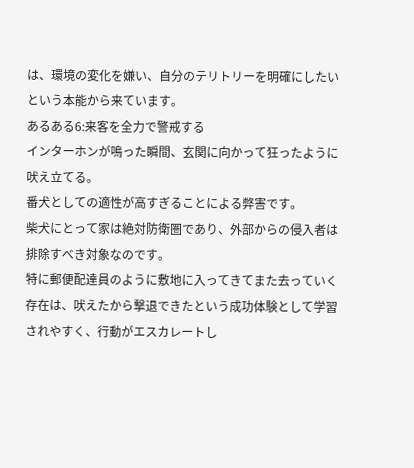は、環境の変化を嫌い、自分のテリトリーを明確にしたいという本能から来ています。
あるある6:来客を全力で警戒する
インターホンが鳴った瞬間、玄関に向かって狂ったように吠え立てる。
番犬としての適性が高すぎることによる弊害です。
柴犬にとって家は絶対防衛圏であり、外部からの侵入者は排除すべき対象なのです。
特に郵便配達員のように敷地に入ってきてまた去っていく存在は、吠えたから撃退できたという成功体験として学習されやすく、行動がエスカレートし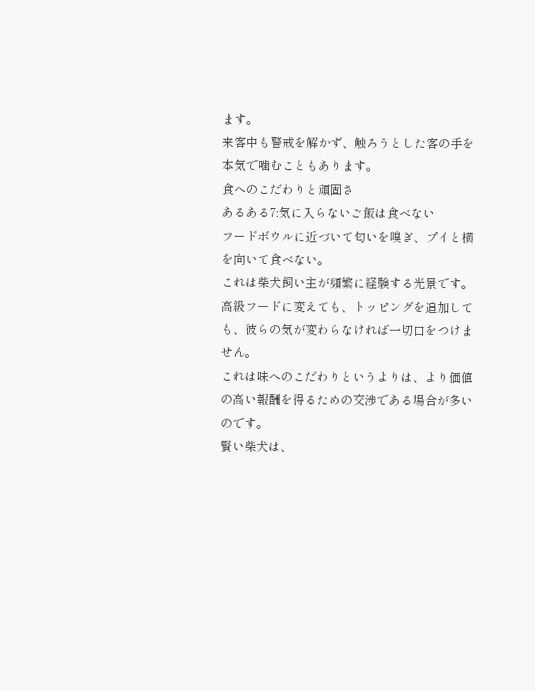ます。
来客中も警戒を解かず、触ろうとした客の手を本気で噛むこともあります。
食へのこだわりと頑固さ
あるある7:気に入らないご飯は食べない
フードボウルに近づいて匂いを嗅ぎ、プイと横を向いて食べない。
これは柴犬飼い主が頻繁に経験する光景です。
高級フードに変えても、トッピングを追加しても、彼らの気が変わらなければ一切口をつけません。
これは味へのこだわりというよりは、より価値の高い報酬を得るための交渉である場合が多いのです。
賢い柴犬は、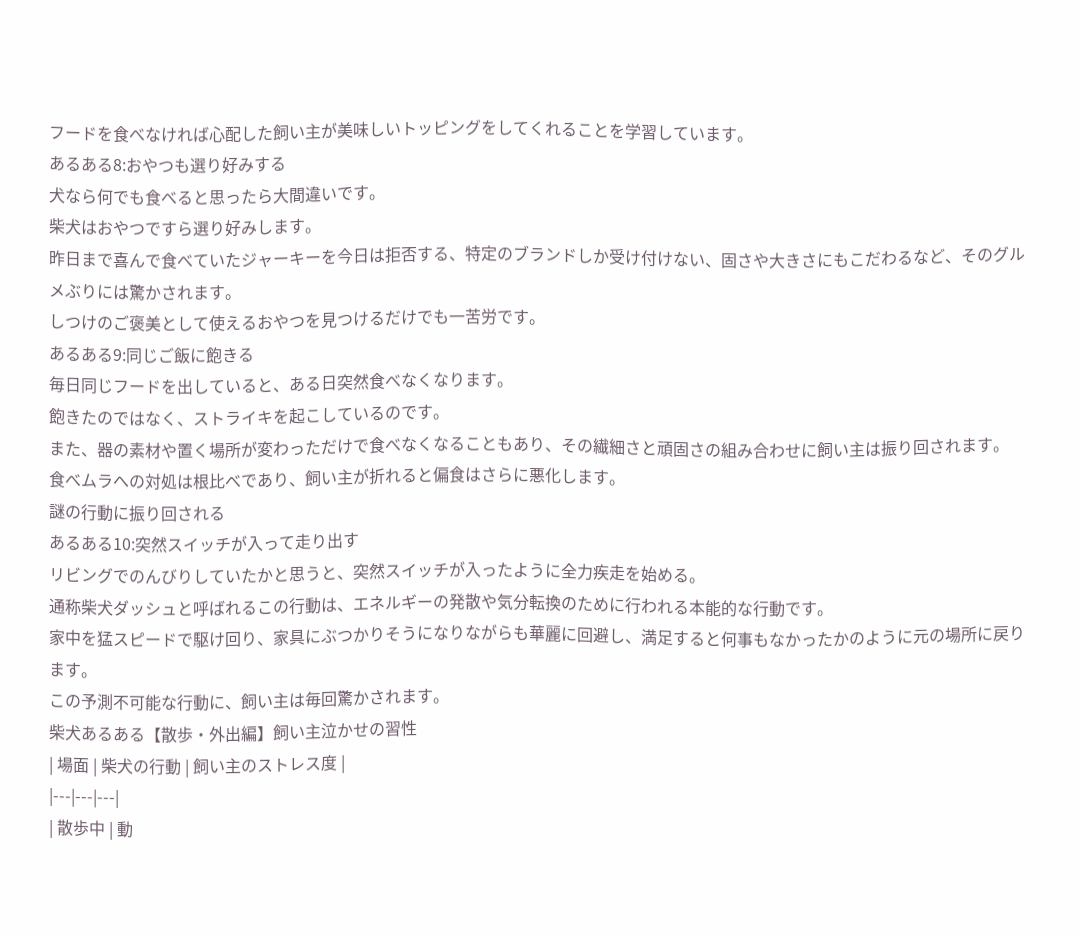フードを食べなければ心配した飼い主が美味しいトッピングをしてくれることを学習しています。
あるある8:おやつも選り好みする
犬なら何でも食べると思ったら大間違いです。
柴犬はおやつですら選り好みします。
昨日まで喜んで食べていたジャーキーを今日は拒否する、特定のブランドしか受け付けない、固さや大きさにもこだわるなど、そのグルメぶりには驚かされます。
しつけのご褒美として使えるおやつを見つけるだけでも一苦労です。
あるある9:同じご飯に飽きる
毎日同じフードを出していると、ある日突然食べなくなります。
飽きたのではなく、ストライキを起こしているのです。
また、器の素材や置く場所が変わっただけで食べなくなることもあり、その繊細さと頑固さの組み合わせに飼い主は振り回されます。
食べムラへの対処は根比べであり、飼い主が折れると偏食はさらに悪化します。
謎の行動に振り回される
あるある10:突然スイッチが入って走り出す
リビングでのんびりしていたかと思うと、突然スイッチが入ったように全力疾走を始める。
通称柴犬ダッシュと呼ばれるこの行動は、エネルギーの発散や気分転換のために行われる本能的な行動です。
家中を猛スピードで駆け回り、家具にぶつかりそうになりながらも華麗に回避し、満足すると何事もなかったかのように元の場所に戻ります。
この予測不可能な行動に、飼い主は毎回驚かされます。
柴犬あるある【散歩・外出編】飼い主泣かせの習性
| 場面 | 柴犬の行動 | 飼い主のストレス度 |
|---|---|---|
| 散歩中 | 動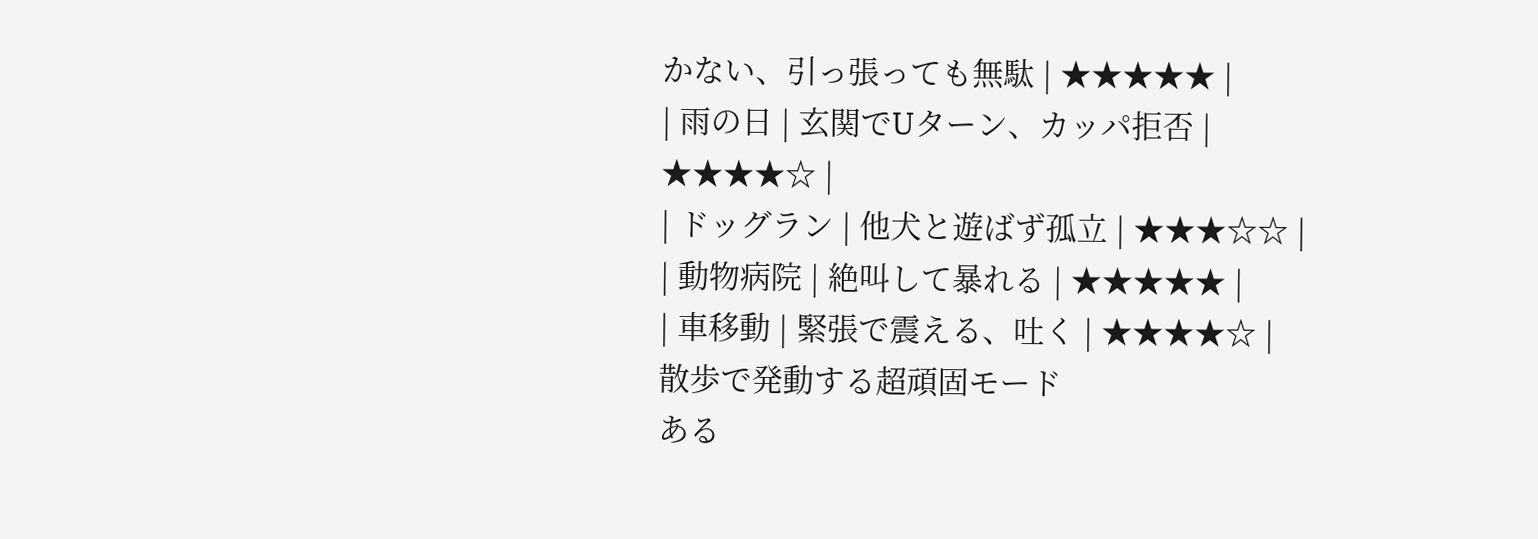かない、引っ張っても無駄 | ★★★★★ |
| 雨の日 | 玄関でUターン、カッパ拒否 | ★★★★☆ |
| ドッグラン | 他犬と遊ばず孤立 | ★★★☆☆ |
| 動物病院 | 絶叫して暴れる | ★★★★★ |
| 車移動 | 緊張で震える、吐く | ★★★★☆ |
散歩で発動する超頑固モード
ある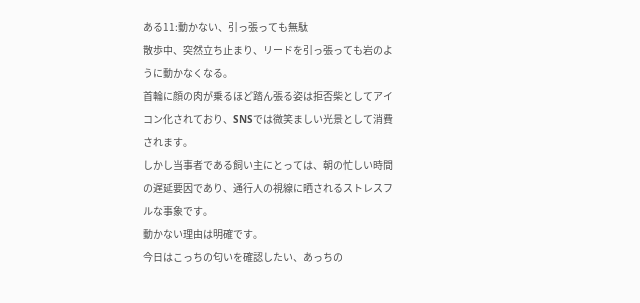ある11:動かない、引っ張っても無駄
散歩中、突然立ち止まり、リードを引っ張っても岩のように動かなくなる。
首輪に顔の肉が乗るほど踏ん張る姿は拒否柴としてアイコン化されており、SNSでは微笑ましい光景として消費されます。
しかし当事者である飼い主にとっては、朝の忙しい時間の遅延要因であり、通行人の視線に晒されるストレスフルな事象です。
動かない理由は明確です。
今日はこっちの匂いを確認したい、あっちの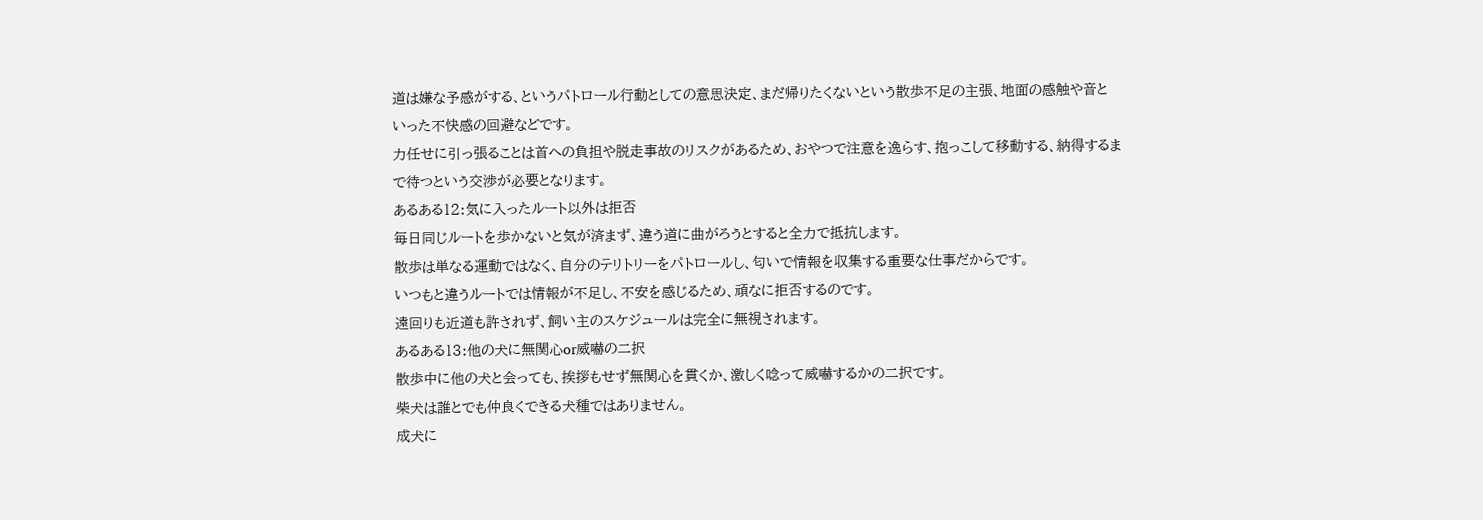道は嫌な予感がする、というパトロール行動としての意思決定、まだ帰りたくないという散歩不足の主張、地面の感触や音といった不快感の回避などです。
力任せに引っ張ることは首への負担や脱走事故のリスクがあるため、おやつで注意を逸らす、抱っこして移動する、納得するまで待つという交渉が必要となります。
あるある12:気に入ったルート以外は拒否
毎日同じルートを歩かないと気が済まず、違う道に曲がろうとすると全力で抵抗します。
散歩は単なる運動ではなく、自分のテリトリーをパトロールし、匂いで情報を収集する重要な仕事だからです。
いつもと違うルートでは情報が不足し、不安を感じるため、頑なに拒否するのです。
遠回りも近道も許されず、飼い主のスケジュールは完全に無視されます。
あるある13:他の犬に無関心or威嚇の二択
散歩中に他の犬と会っても、挨拶もせず無関心を貫くか、激しく唸って威嚇するかの二択です。
柴犬は誰とでも仲良くできる犬種ではありません。
成犬に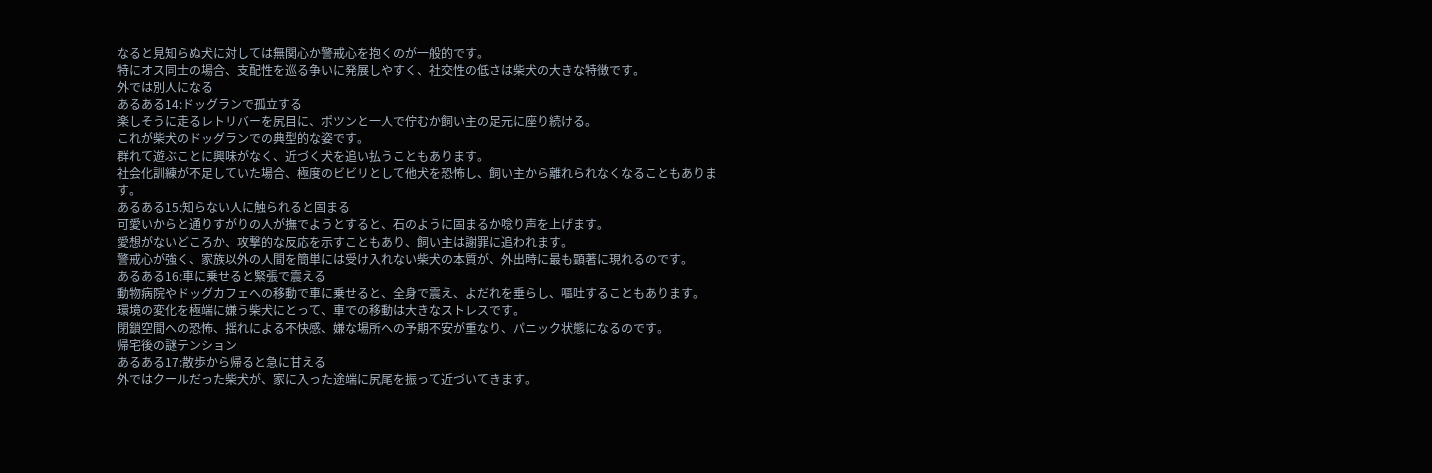なると見知らぬ犬に対しては無関心か警戒心を抱くのが一般的です。
特にオス同士の場合、支配性を巡る争いに発展しやすく、社交性の低さは柴犬の大きな特徴です。
外では別人になる
あるある14:ドッグランで孤立する
楽しそうに走るレトリバーを尻目に、ポツンと一人で佇むか飼い主の足元に座り続ける。
これが柴犬のドッグランでの典型的な姿です。
群れて遊ぶことに興味がなく、近づく犬を追い払うこともあります。
社会化訓練が不足していた場合、極度のビビリとして他犬を恐怖し、飼い主から離れられなくなることもあります。
あるある15:知らない人に触られると固まる
可愛いからと通りすがりの人が撫でようとすると、石のように固まるか唸り声を上げます。
愛想がないどころか、攻撃的な反応を示すこともあり、飼い主は謝罪に追われます。
警戒心が強く、家族以外の人間を簡単には受け入れない柴犬の本質が、外出時に最も顕著に現れるのです。
あるある16:車に乗せると緊張で震える
動物病院やドッグカフェへの移動で車に乗せると、全身で震え、よだれを垂らし、嘔吐することもあります。
環境の変化を極端に嫌う柴犬にとって、車での移動は大きなストレスです。
閉鎖空間への恐怖、揺れによる不快感、嫌な場所への予期不安が重なり、パニック状態になるのです。
帰宅後の謎テンション
あるある17:散歩から帰ると急に甘える
外ではクールだった柴犬が、家に入った途端に尻尾を振って近づいてきます。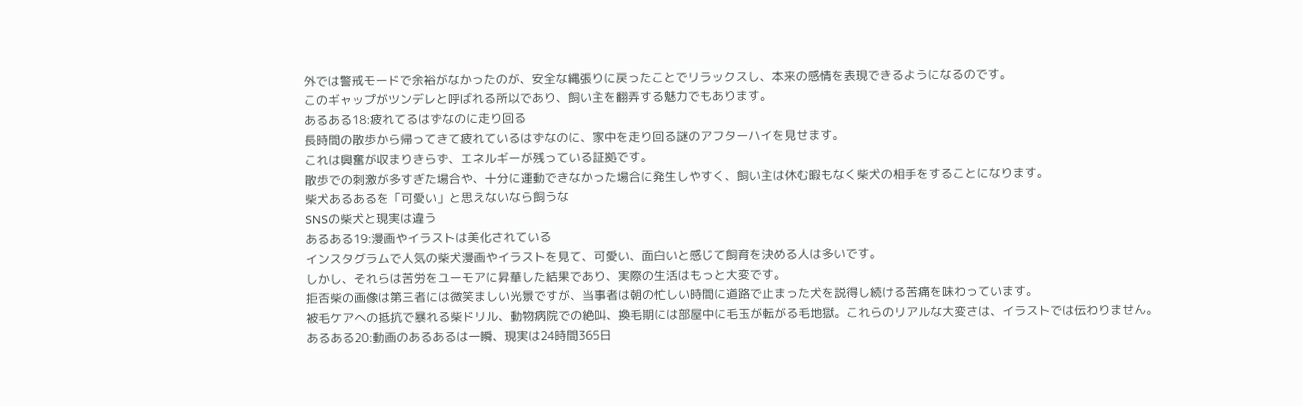外では警戒モードで余裕がなかったのが、安全な縄張りに戻ったことでリラックスし、本来の感情を表現できるようになるのです。
このギャップがツンデレと呼ばれる所以であり、飼い主を翻弄する魅力でもあります。
あるある18:疲れてるはずなのに走り回る
長時間の散歩から帰ってきて疲れているはずなのに、家中を走り回る謎のアフターハイを見せます。
これは興奮が収まりきらず、エネルギーが残っている証拠です。
散歩での刺激が多すぎた場合や、十分に運動できなかった場合に発生しやすく、飼い主は休む暇もなく柴犬の相手をすることになります。
柴犬あるあるを「可愛い」と思えないなら飼うな
SNSの柴犬と現実は違う
あるある19:漫画やイラストは美化されている
インスタグラムで人気の柴犬漫画やイラストを見て、可愛い、面白いと感じて飼育を決める人は多いです。
しかし、それらは苦労をユーモアに昇華した結果であり、実際の生活はもっと大変です。
拒否柴の画像は第三者には微笑ましい光景ですが、当事者は朝の忙しい時間に道路で止まった犬を説得し続ける苦痛を味わっています。
被毛ケアへの抵抗で暴れる柴ドリル、動物病院での絶叫、換毛期には部屋中に毛玉が転がる毛地獄。これらのリアルな大変さは、イラストでは伝わりません。
あるある20:動画のあるあるは一瞬、現実は24時間365日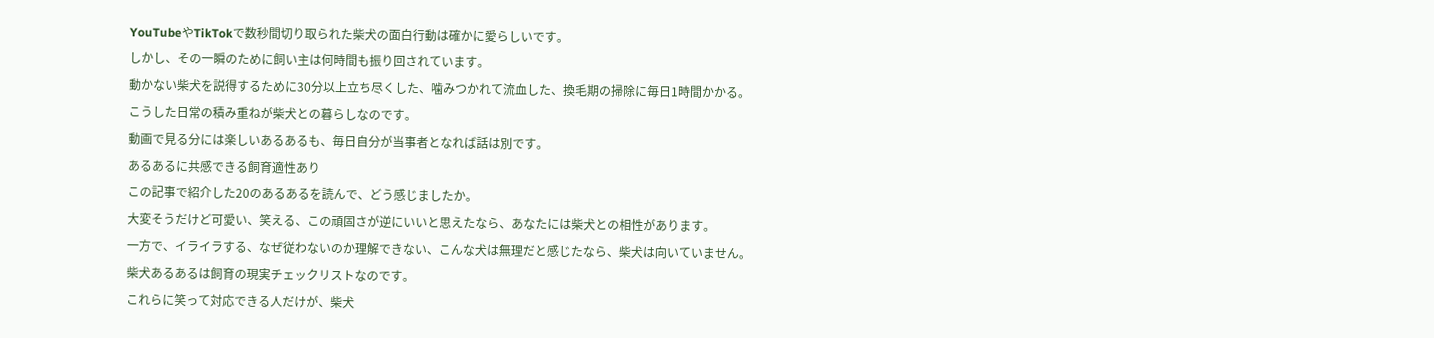YouTubeやTikTokで数秒間切り取られた柴犬の面白行動は確かに愛らしいです。
しかし、その一瞬のために飼い主は何時間も振り回されています。
動かない柴犬を説得するために30分以上立ち尽くした、噛みつかれて流血した、換毛期の掃除に毎日1時間かかる。
こうした日常の積み重ねが柴犬との暮らしなのです。
動画で見る分には楽しいあるあるも、毎日自分が当事者となれば話は別です。
あるあるに共感できる飼育適性あり
この記事で紹介した20のあるあるを読んで、どう感じましたか。
大変そうだけど可愛い、笑える、この頑固さが逆にいいと思えたなら、あなたには柴犬との相性があります。
一方で、イライラする、なぜ従わないのか理解できない、こんな犬は無理だと感じたなら、柴犬は向いていません。
柴犬あるあるは飼育の現実チェックリストなのです。
これらに笑って対応できる人だけが、柴犬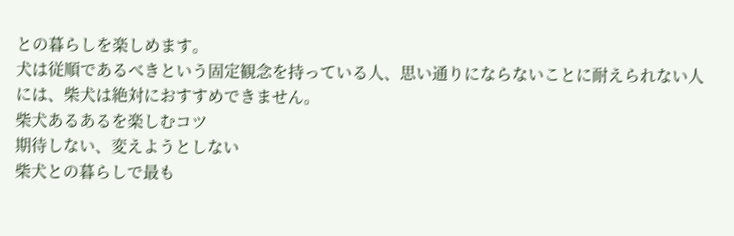との暮らしを楽しめます。
犬は従順であるべきという固定観念を持っている人、思い通りにならないことに耐えられない人には、柴犬は絶対におすすめできません。
柴犬あるあるを楽しむコツ
期待しない、変えようとしない
柴犬との暮らしで最も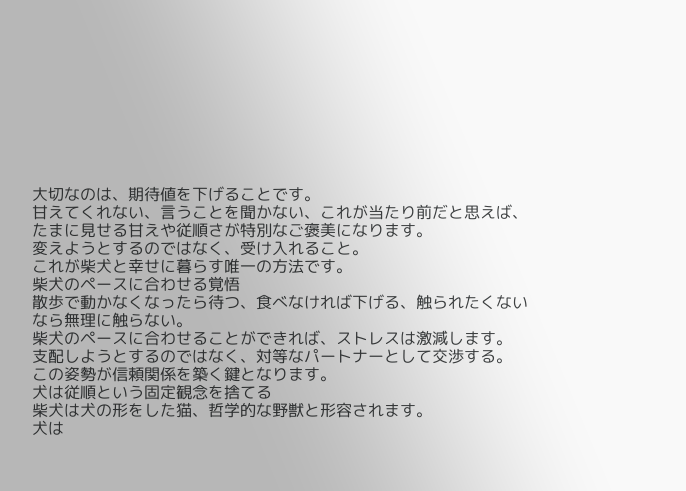大切なのは、期待値を下げることです。
甘えてくれない、言うことを聞かない、これが当たり前だと思えば、たまに見せる甘えや従順さが特別なご褒美になります。
変えようとするのではなく、受け入れること。
これが柴犬と幸せに暮らす唯一の方法です。
柴犬のペースに合わせる覚悟
散歩で動かなくなったら待つ、食べなければ下げる、触られたくないなら無理に触らない。
柴犬のペースに合わせることができれば、ストレスは激減します。
支配しようとするのではなく、対等なパートナーとして交渉する。
この姿勢が信頼関係を築く鍵となります。
犬は従順という固定観念を捨てる
柴犬は犬の形をした猫、哲学的な野獣と形容されます。
犬は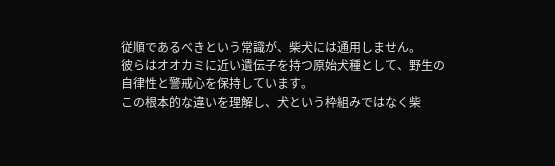従順であるべきという常識が、柴犬には通用しません。
彼らはオオカミに近い遺伝子を持つ原始犬種として、野生の自律性と警戒心を保持しています。
この根本的な違いを理解し、犬という枠組みではなく柴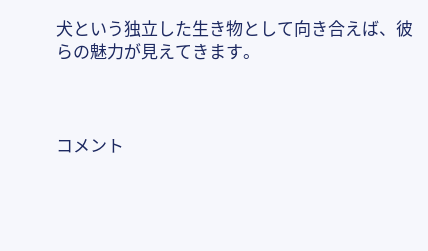犬という独立した生き物として向き合えば、彼らの魅力が見えてきます。



コメント